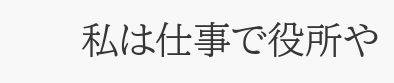私は仕事で役所や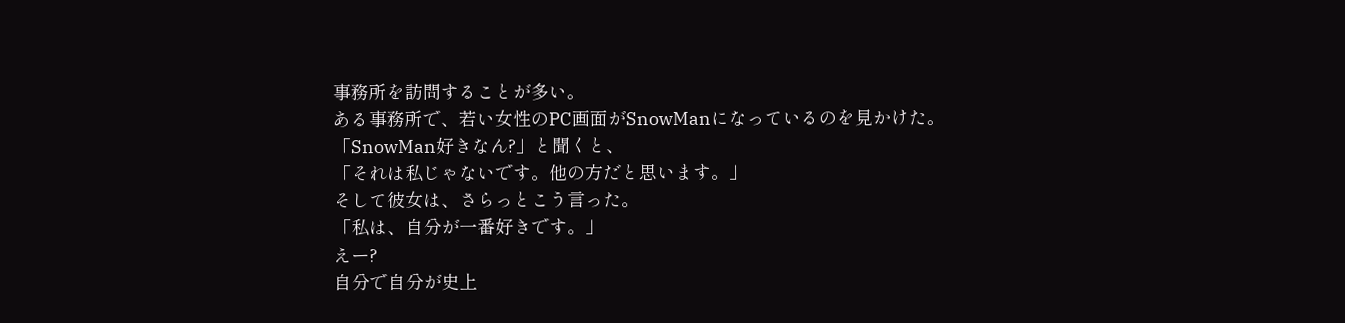事務所を訪問することが多い。
ある事務所で、若い女性のPC画面がSnowManになっているのを見かけた。
「SnowMan好きなん?」と聞くと、
「それは私じゃないです。他の方だと思います。」
そして彼女は、さらっとこう言った。
「私は、自分が一番好きです。」
えー?
自分で自分が史上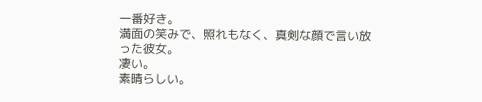一番好き。
満面の笑みで、照れもなく、真剣な顔で言い放った彼女。
凄い。
素晴らしい。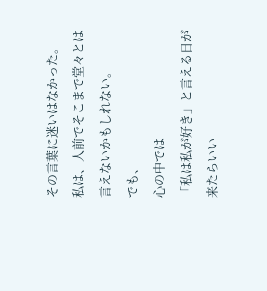その言葉に迷いはなかった。
私は、人前でそこまで堂々とは言えないかもしれない。
でも、
心の中では
「私は私が好き」と言える日が来たらいい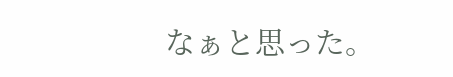なぁと思った。